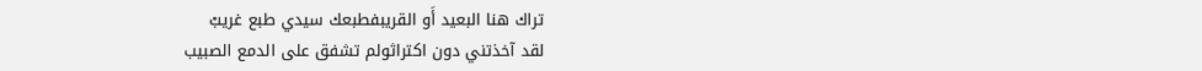تراك هنا البعيد أَو القريبفطبعك سيدي طبع غريبْ
لقد آخذتني دون اكتراثولم تشفق على الدمع الصبيب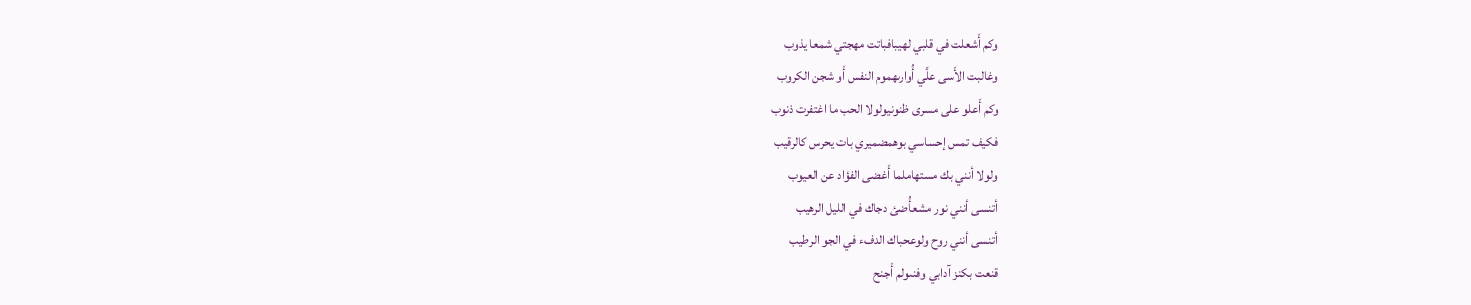وكم أَشعلت في قلبي لهيبافباتت مهجتي شمعا يذوب
وغالبت الأَسى علَّي أُوارىهموم النفس أَو شجن الكروب
وكم أَعلو على مسرى ظنونيولولا الحب ما اغتفرت ذنوب
فكيف تمس إحساسي بوهمضميري بات يحرس كالرقيب
ولولا أنني بك مستهاملما أَغضى الفؤاد عن العيوب
أتنسى أنني نور مشعأُضئ دجاك في الليل الرهيب
أتنسى أنني روح ولوعحباك الدفء في الجو الرطيب
قنعت بكنز آدابي وفنىولم أَجنح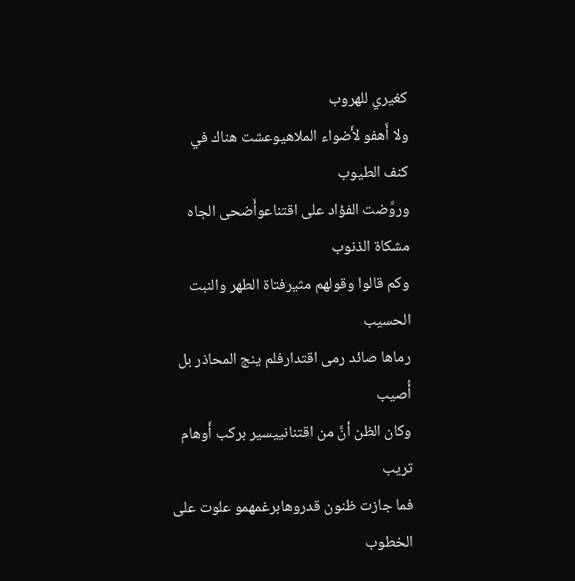كغيري للهروب
ولا أَهفو لأَضواء الملاهيوعشت هناك في كنف الطيوب
وروَّضت الفؤاد على اقتناعوأَضحى الجاه مشكاة الذنوب
وكم قالوا وقولهم مثيرفتاة الطهر والنبت الحسيب
رماها صائد رمى اقتدارفلم ينج المحاذر بل أُصيب
وكان الظن أنَّ من اقتنانييسير بركب أَوهام تريب
فما جازت ظنون قدروهابرغمهمو علوت على الخطوب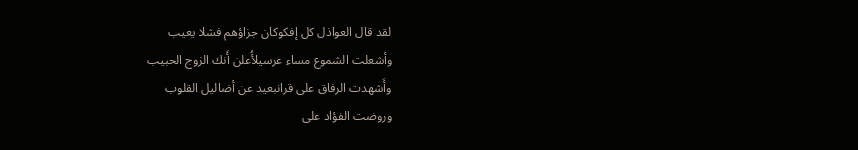لقد قال العواذل كل إفكوكان جزاؤهم فشلا يعيب
وأشعلت الشموع مساء عرسيلأُعلن أَنك الزوج الحبيب
وأَشهدت الرفاق على قرانبعيد عن أضاليل القلوب
وروضت الفؤاد على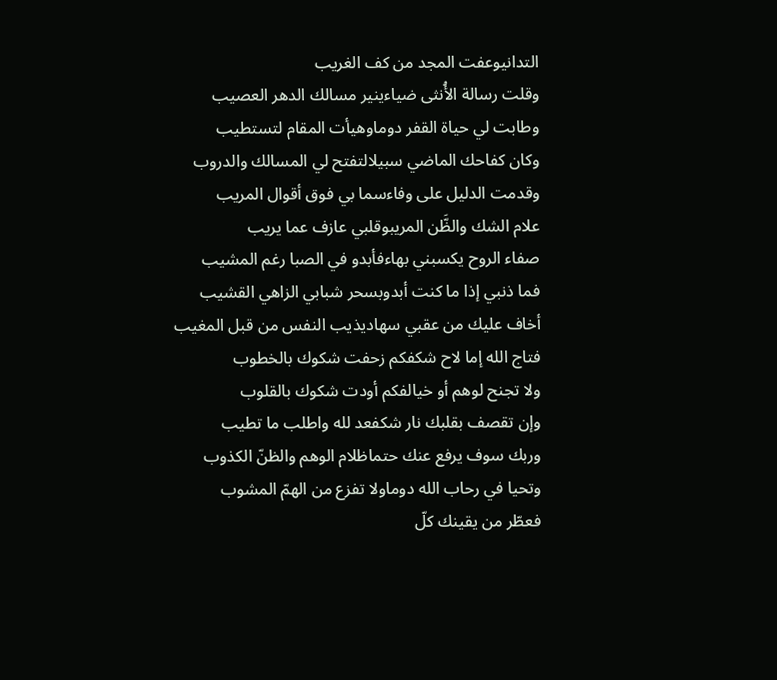التدانيوعفت المجد من كف الغريب
وقلت رسالة الأُنثى ضياءينير مسالك الدهر العصيب
وطابت لي حياة القفر دوماوهيأت المقام لتستطيب
وكان كفاحك الماضي سبيلالتفتح لي المسالك والدروب
وقدمت الدليل على وفاءسما بي فوق أقوال المريب
علام الشك والظَّن المريبوقلبي عازف عما يريب
صفاء الروح يكسبني بهاءفأبدو في الصبا رغم المشيب
فما ذنبي إذا ما كنت أبدوبسحر شبابي الزاهي القشيب
أخاف عليك من عقبي سهاديذيب النفس من قبل المغيب
فتاج الله إما لاح شكفكم زحفت شكوك بالخطوب
ولا تجنح لوهم أو خيالفكم أودت شكوك بالقلوب
وإن تقصف بقلبك نار شكفعد لله واطلب ما تطيب
وربك سوف يرفع عنك حتماظلام الوهم والظنّ الكذوب
وتحيا في رحاب الله دوماولا تفزع من الهمّ المشوب
فعطّر من يقينك كلّ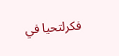فكرلتحيا في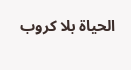الحياة بلا كروب